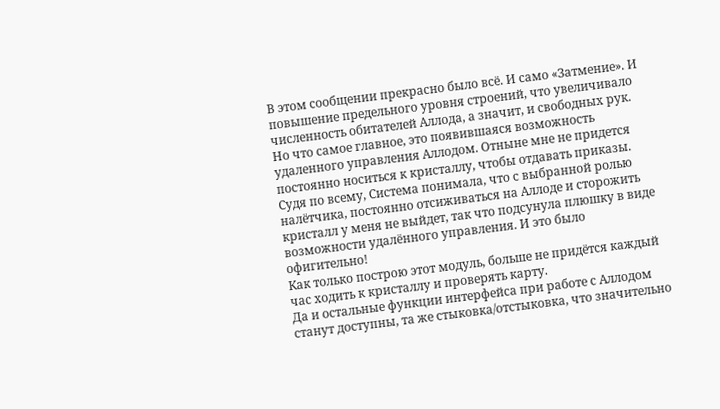В этом сообщении прекрасно было всё. И само «Затмение». И повышение предельного уровня строений, что увеличивало численность обитателей Аллода, а значит, и свободных рук.
Но что самое главное, это появившаяся возможность удаленного управления Аллодом. Отныне мне не придется постоянно носиться к кристаллу, чтобы отдавать приказы.
Судя по всему, Система понимала, что с выбранной ролью налётчика, постоянно отсиживаться на Аллоде и сторожить кристалл у меня не выйдет, так что подсунула плюшку в виде возможности удалённого управления. И это было офигительно!
Как только построю этот модуль, больше не придётся каждый час ходить к кристаллу и проверять карту.
Да и остальные функции интерфейса при работе с Аллодом станут доступны, та же стыковка/отстыковка, что значительно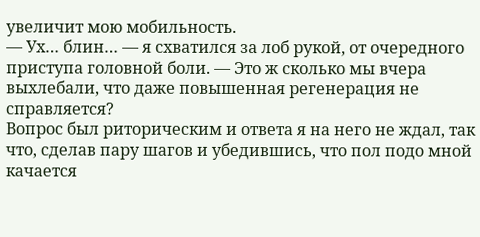увеличит мою мобильность.
— Ух… блин… — я схватился за лоб рукой, от очередного приступа головной боли. — Это ж сколько мы вчера выхлебали, что даже повышенная регенерация не справляется?
Вопрос был риторическим и ответа я на него не ждал, так что, сделав пару шагов и убедившись, что пол подо мной качается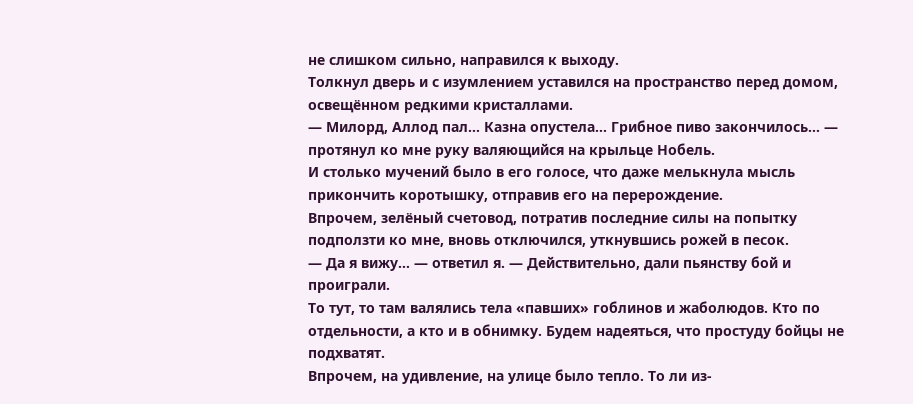не слишком сильно, направился к выходу.
Толкнул дверь и с изумлением уставился на пространство перед домом, освещённом редкими кристаллами.
— Милорд, Аллод пал… Казна опустела… Грибное пиво закончилось… — протянул ко мне руку валяющийся на крыльце Нобель.
И столько мучений было в его голосе, что даже мелькнула мысль прикончить коротышку, отправив его на перерождение.
Впрочем, зелёный счетовод, потратив последние силы на попытку подползти ко мне, вновь отключился, уткнувшись рожей в песок.
— Да я вижу… — ответил я. — Действительно, дали пьянству бой и проиграли.
То тут, то там валялись тела «павших» гоблинов и жаболюдов. Кто по отдельности, а кто и в обнимку. Будем надеяться, что простуду бойцы не подхватят.
Впрочем, на удивление, на улице было тепло. То ли из-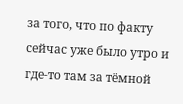за того, что по факту сейчас уже было утро и где-то там за тёмной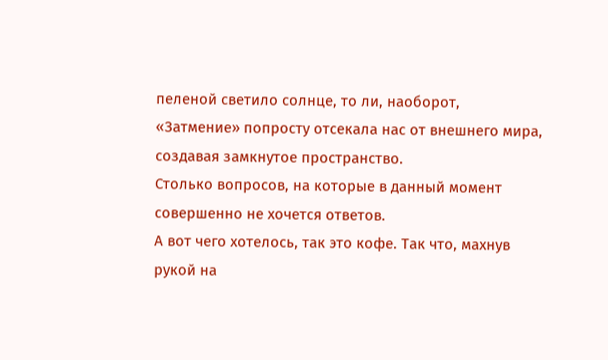пеленой светило солнце, то ли, наоборот, «Затмение» попросту отсекала нас от внешнего мира, создавая замкнутое пространство.
Столько вопросов, на которые в данный момент совершенно не хочется ответов.
А вот чего хотелось, так это кофе. Так что, махнув рукой на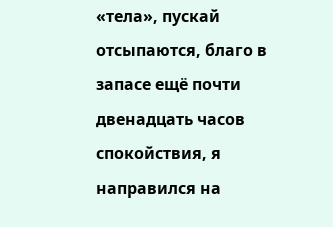«тела», пускай отсыпаются, благо в запасе ещё почти двенадцать часов спокойствия, я направился на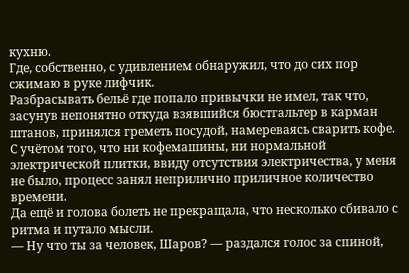кухню.
Где, собственно, с удивлением обнаружил, что до сих пор сжимаю в руке лифчик.
Разбрасывать бельё где попало привычки не имел, так что, засунув непонятно откуда взявшийся бюстгальтер в карман штанов, принялся греметь посудой, намереваясь сварить кофе.
С учётом того, что ни кофемашины, ни нормальной электрической плитки, ввиду отсутствия электричества, у меня не было, процесс занял неприлично приличное количество времени.
Да ещё и голова болеть не прекращала, что несколько сбивало с ритма и путало мысли.
— Ну что ты за человек, Шаров? — раздался голос за спиной,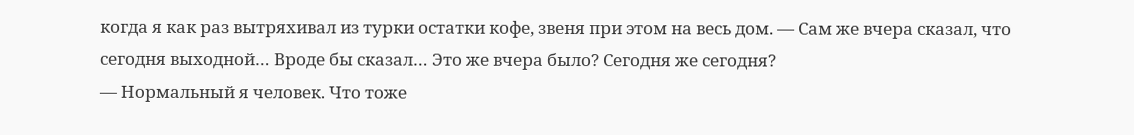когда я как раз вытряхивал из турки остатки кофе, звеня при этом на весь дом. — Сам же вчера сказал, что сегодня выходной… Вроде бы сказал… Это же вчера было? Сегодня же сегодня?
— Нормальный я человек. Что тоже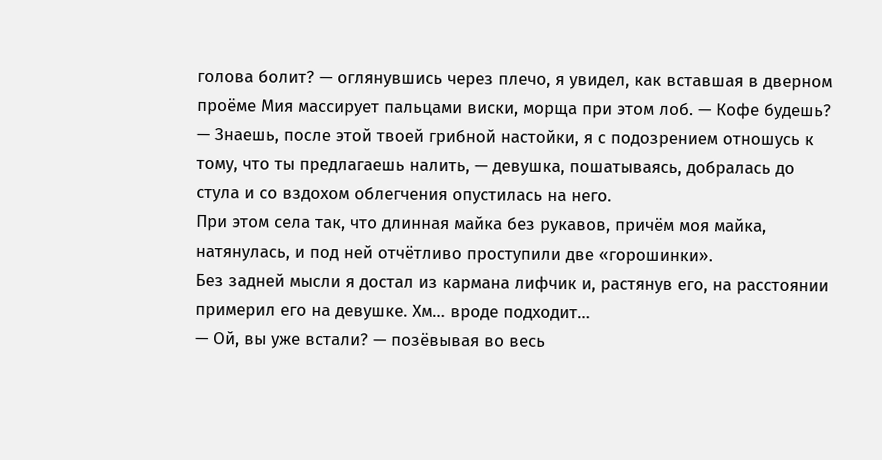голова болит? — оглянувшись через плечо, я увидел, как вставшая в дверном проёме Мия массирует пальцами виски, морща при этом лоб. — Кофе будешь?
— Знаешь, после этой твоей грибной настойки, я с подозрением отношусь к тому, что ты предлагаешь налить, — девушка, пошатываясь, добралась до стула и со вздохом облегчения опустилась на него.
При этом села так, что длинная майка без рукавов, причём моя майка, натянулась, и под ней отчётливо проступили две «горошинки».
Без задней мысли я достал из кармана лифчик и, растянув его, на расстоянии примерил его на девушке. Хм… вроде подходит…
— Ой, вы уже встали? — позёвывая во весь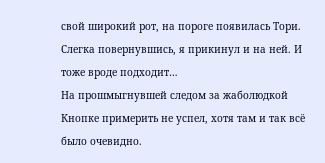свой широкий рот, на пороге появилась Тори.
Слегка повернувшись, я прикинул и на ней. И тоже вроде подходит…
На прошмыгнувшей следом за жаболюдкой Кнопке примерить не успел, хотя там и так всё было очевидно.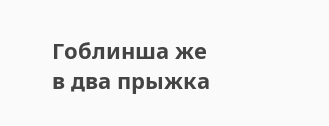Гоблинша же в два прыжка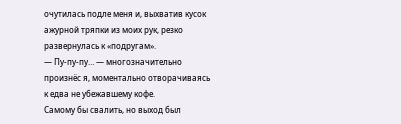очутилась подле меня и, выхватив кусок ажурной тряпки из моих рук, резко развернулась к «подругам».
— Пу-пу-пу… — многозначительно произнёс я, моментально отворачиваясь к едва не убежавшему кофе.
Самому бы свалить, но выход был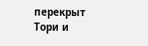перекрыт Тори и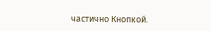частично Кнопкой.